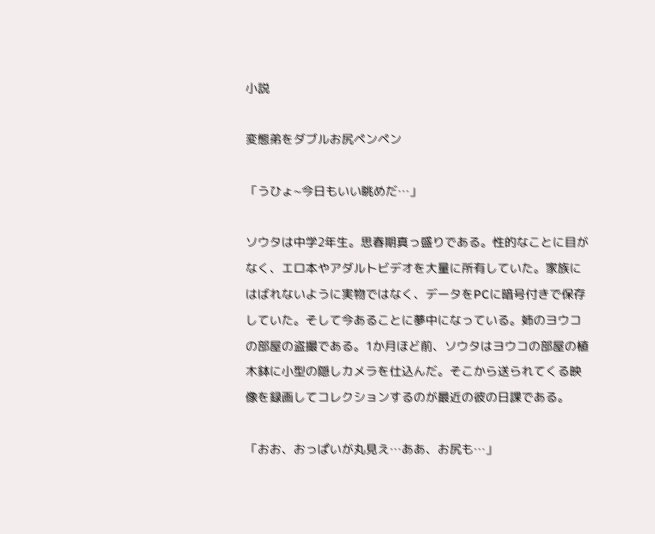小説

変態弟をダブルお尻ペンペン

「うひょ~今日もいい眺めだ…」

ソウタは中学2年生。思春期真っ盛りである。性的なことに目がなく、エロ本やアダルトビデオを大量に所有していた。家族にはばれないように実物ではなく、データをPCに暗号付きで保存していた。そして今あることに夢中になっている。姉のヨウコの部屋の盗撮である。1か月ほど前、ソウタはヨウコの部屋の植木鉢に小型の隠しカメラを仕込んだ。そこから送られてくる映像を録画してコレクションするのが最近の彼の日課である。

「おお、おっぱいが丸見え…ああ、お尻も…」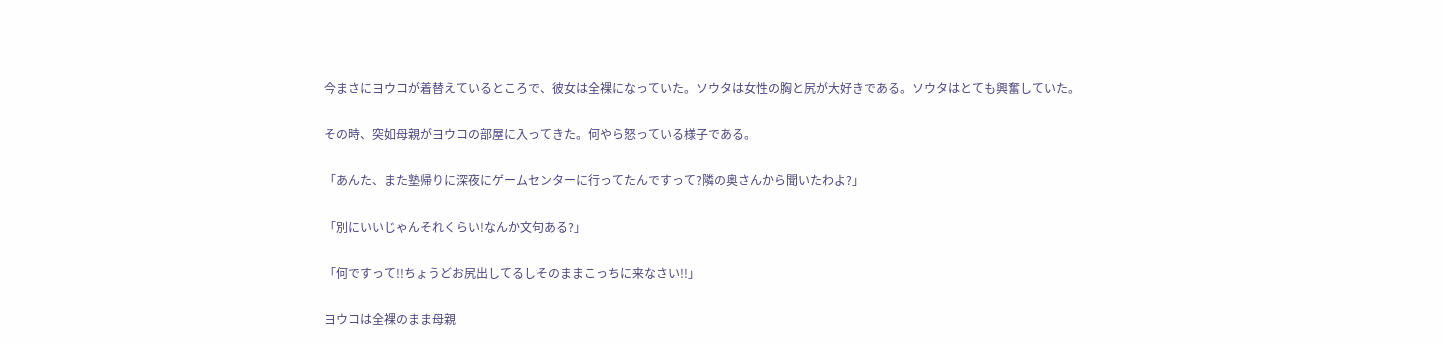今まさにヨウコが着替えているところで、彼女は全裸になっていた。ソウタは女性の胸と尻が大好きである。ソウタはとても興奮していた。

その時、突如母親がヨウコの部屋に入ってきた。何やら怒っている様子である。

「あんた、また塾帰りに深夜にゲームセンターに行ってたんですって?隣の奥さんから聞いたわよ?」

「別にいいじゃんそれくらい!なんか文句ある?」

「何ですって!!ちょうどお尻出してるしそのままこっちに来なさい!!」

ヨウコは全裸のまま母親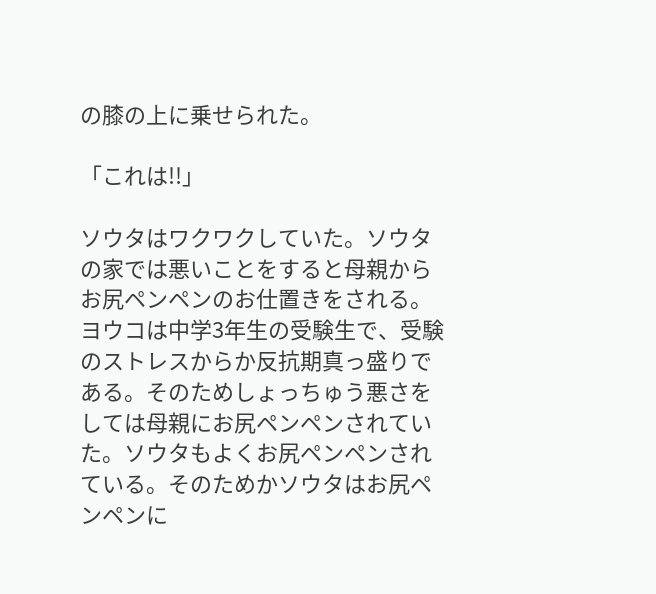の膝の上に乗せられた。

「これは!!」

ソウタはワクワクしていた。ソウタの家では悪いことをすると母親からお尻ペンペンのお仕置きをされる。ヨウコは中学3年生の受験生で、受験のストレスからか反抗期真っ盛りである。そのためしょっちゅう悪さをしては母親にお尻ペンペンされていた。ソウタもよくお尻ペンペンされている。そのためかソウタはお尻ペンペンに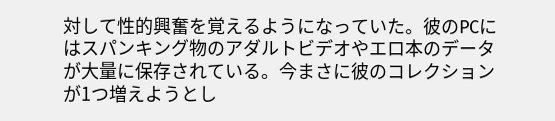対して性的興奮を覚えるようになっていた。彼のPCにはスパンキング物のアダルトビデオやエロ本のデータが大量に保存されている。今まさに彼のコレクションが1つ増えようとし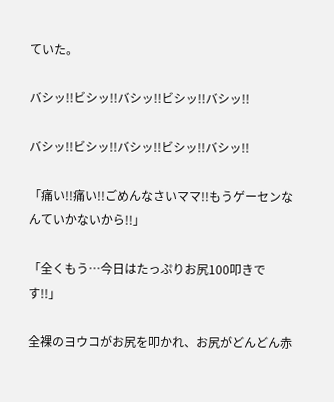ていた。

バシッ!!ビシッ!!バシッ!!ビシッ!!バシッ!!

バシッ!!ビシッ!!バシッ!!ビシッ!!バシッ!!

「痛い!!痛い!!ごめんなさいママ!!もうゲーセンなんていかないから!!」

「全くもう…今日はたっぷりお尻100叩きです!!」

全裸のヨウコがお尻を叩かれ、お尻がどんどん赤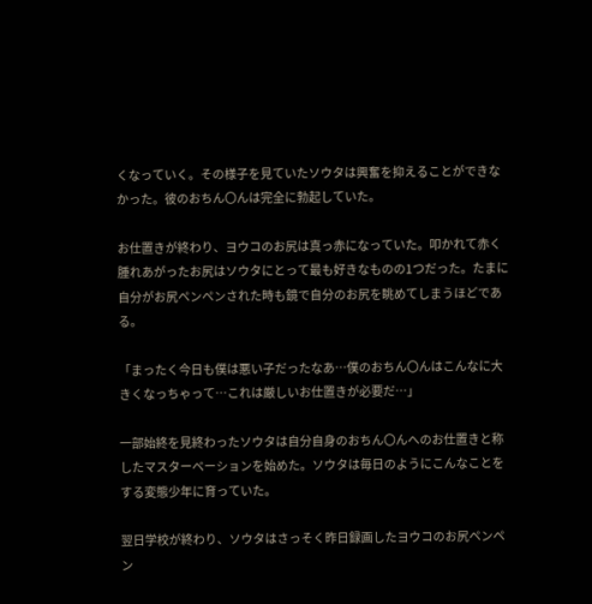くなっていく。その様子を見ていたソウタは興奮を抑えることができなかった。彼のおちん〇んは完全に勃起していた。

お仕置きが終わり、ヨウコのお尻は真っ赤になっていた。叩かれて赤く腫れあがったお尻はソウタにとって最も好きなものの1つだった。たまに自分がお尻ペンペンされた時も鏡で自分のお尻を眺めてしまうほどである。

「まったく今日も僕は悪い子だったなあ…僕のおちん〇んはこんなに大きくなっちゃって…これは厳しいお仕置きが必要だ…」

一部始終を見終わったソウタは自分自身のおちん〇んへのお仕置きと称したマスターベーションを始めた。ソウタは毎日のようにこんなことをする変態少年に育っていた。

翌日学校が終わり、ソウタはさっそく昨日録画したヨウコのお尻ペンペン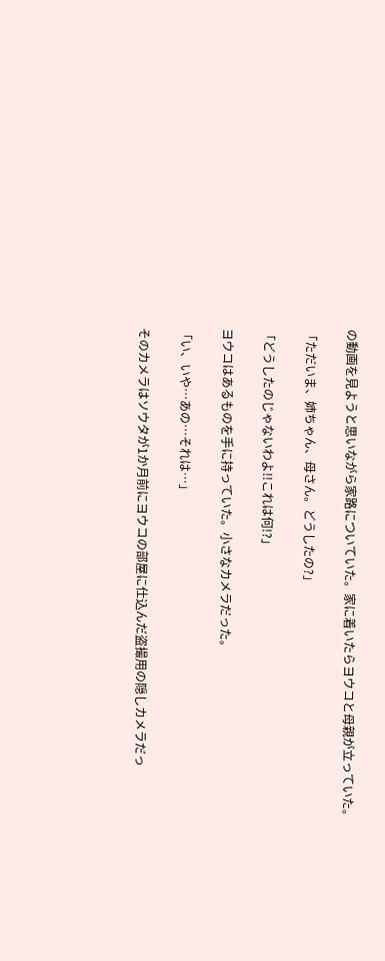の動画を見ようと思いながら家路についていた。家に着いたらヨウコと母親が立っていた。

「ただいま、姉ちゃん、母さん。どうしたの?」

「どうしたのじゃないわよ!!これは何!?」

ヨウコはあるものを手に持っていた。小さなカメラだった。

「い、いや…あの…それは…」

そのカメラはソウタが1か月前にヨウコの部屋に仕込んだ盗撮用の隠しカメラだっ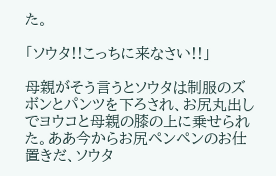た。

「ソウタ!!こっちに来なさい!!」

母親がそう言うとソウタは制服のズボンとパンツを下ろされ、お尻丸出しでヨウコと母親の膝の上に乗せられた。ああ今からお尻ペンペンのお仕置きだ、ソウタ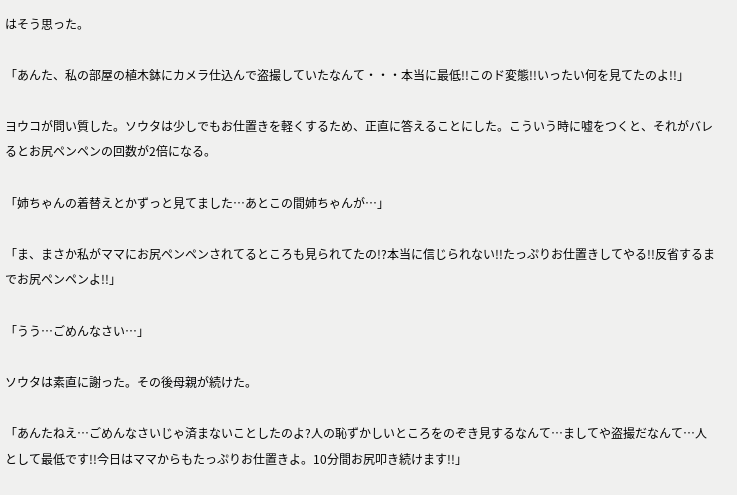はそう思った。

「あんた、私の部屋の植木鉢にカメラ仕込んで盗撮していたなんて・・・本当に最低!!このド変態!!いったい何を見てたのよ!!」

ヨウコが問い質した。ソウタは少しでもお仕置きを軽くするため、正直に答えることにした。こういう時に嘘をつくと、それがバレるとお尻ペンペンの回数が2倍になる。

「姉ちゃんの着替えとかずっと見てました…あとこの間姉ちゃんが…」

「ま、まさか私がママにお尻ペンペンされてるところも見られてたの!?本当に信じられない!!たっぷりお仕置きしてやる!!反省するまでお尻ペンペンよ!!」

「うう…ごめんなさい…」

ソウタは素直に謝った。その後母親が続けた。

「あんたねえ…ごめんなさいじゃ済まないことしたのよ?人の恥ずかしいところをのぞき見するなんて…ましてや盗撮だなんて…人として最低です!!今日はママからもたっぷりお仕置きよ。10分間お尻叩き続けます!!」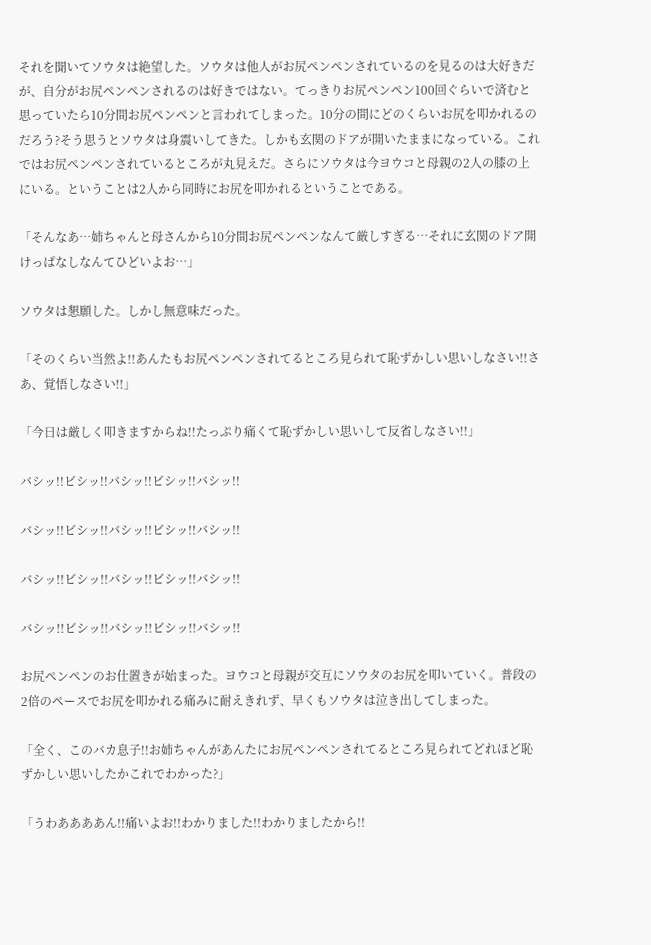それを聞いてソウタは絶望した。ソウタは他人がお尻ペンペンされているのを見るのは大好きだが、自分がお尻ペンペンされるのは好きではない。てっきりお尻ペンペン100回ぐらいで済むと思っていたら10分間お尻ペンペンと言われてしまった。10分の間にどのくらいお尻を叩かれるのだろう?そう思うとソウタは身震いしてきた。しかも玄関のドアが開いたままになっている。これではお尻ペンペンされているところが丸見えだ。さらにソウタは今ヨウコと母親の2人の膝の上にいる。ということは2人から同時にお尻を叩かれるということである。

「そんなあ…姉ちゃんと母さんから10分間お尻ペンペンなんて厳しすぎる…それに玄関のドア開けっぱなしなんてひどいよお…」

ソウタは懇願した。しかし無意味だった。

「そのくらい当然よ!!あんたもお尻ペンペンされてるところ見られて恥ずかしい思いしなさい!!さあ、覚悟しなさい!!」

「今日は厳しく叩きますからね!!たっぷり痛くて恥ずかしい思いして反省しなさい!!」

バシッ!!ビシッ!!バシッ!!ビシッ!!バシッ!!

バシッ!!ビシッ!!バシッ!!ビシッ!!バシッ!!

バシッ!!ビシッ!!バシッ!!ビシッ!!バシッ!!

バシッ!!ビシッ!!バシッ!!ビシッ!!バシッ!!

お尻ペンペンのお仕置きが始まった。ヨウコと母親が交互にソウタのお尻を叩いていく。普段の2倍のペースでお尻を叩かれる痛みに耐えきれず、早くもソウタは泣き出してしまった。

「全く、このバカ息子!!お姉ちゃんがあんたにお尻ペンペンされてるところ見られてどれほど恥ずかしい思いしたかこれでわかった?」

「うわああああん!!痛いよお!!わかりました!!わかりましたから!!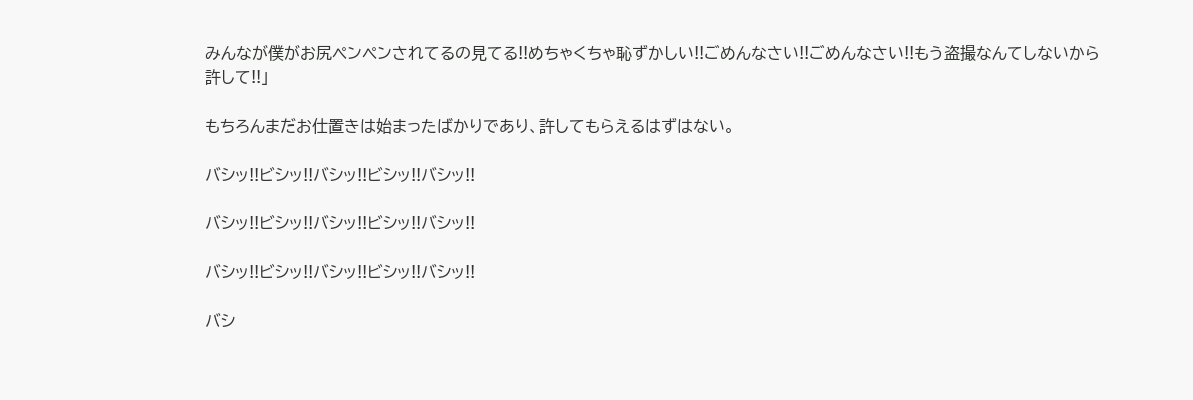みんなが僕がお尻ペンペンされてるの見てる!!めちゃくちゃ恥ずかしい!!ごめんなさい!!ごめんなさい!!もう盗撮なんてしないから許して!!」

もちろんまだお仕置きは始まったばかりであり、許してもらえるはずはない。

バシッ!!ビシッ!!バシッ!!ビシッ!!バシッ!!

バシッ!!ビシッ!!バシッ!!ビシッ!!バシッ!!

バシッ!!ビシッ!!バシッ!!ビシッ!!バシッ!!

バシ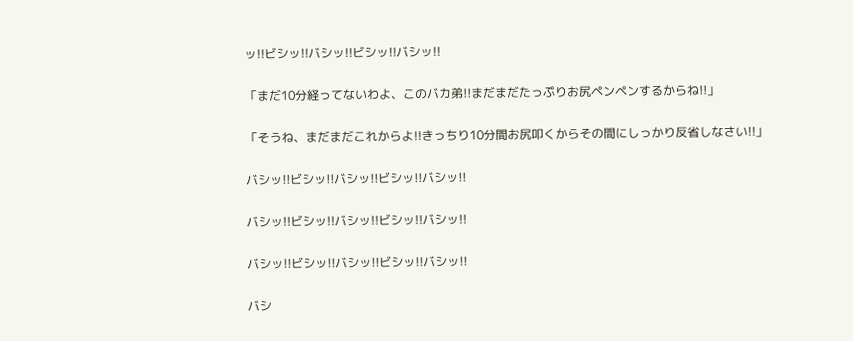ッ!!ビシッ!!バシッ!!ビシッ!!バシッ!!

「まだ10分経ってないわよ、このバカ弟!!まだまだたっぷりお尻ペンペンするからね!!」

「そうね、まだまだこれからよ!!きっちり10分間お尻叩くからその間にしっかり反省しなさい!!」

バシッ!!ビシッ!!バシッ!!ビシッ!!バシッ!!

バシッ!!ビシッ!!バシッ!!ビシッ!!バシッ!!

バシッ!!ビシッ!!バシッ!!ビシッ!!バシッ!!

バシ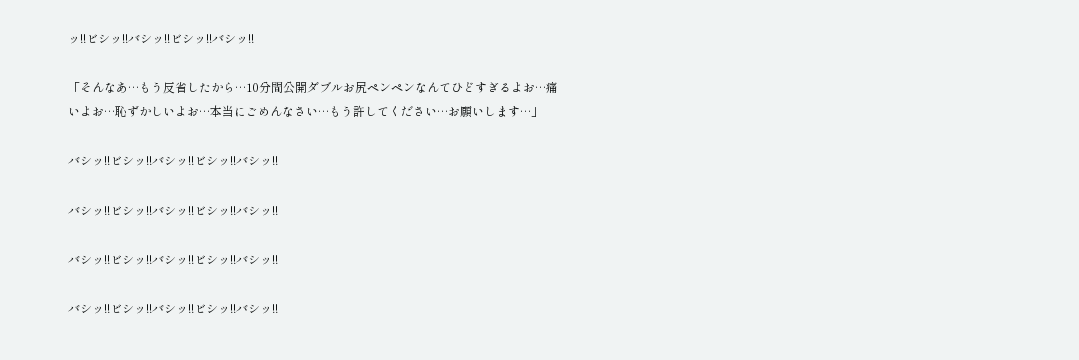ッ!!ビシッ!!バシッ!!ビシッ!!バシッ!!

「そんなあ…もう反省したから…10分間公開ダブルお尻ペンペンなんてひどすぎるよお…痛いよお…恥ずかしいよお…本当にごめんなさい…もう許してください…お願いします…」

バシッ!!ビシッ!!バシッ!!ビシッ!!バシッ!!

バシッ!!ビシッ!!バシッ!!ビシッ!!バシッ!!

バシッ!!ビシッ!!バシッ!!ビシッ!!バシッ!!

バシッ!!ビシッ!!バシッ!!ビシッ!!バシッ!!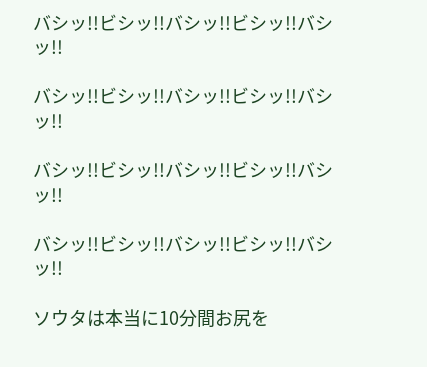バシッ!!ビシッ!!バシッ!!ビシッ!!バシッ!!

バシッ!!ビシッ!!バシッ!!ビシッ!!バシッ!!

バシッ!!ビシッ!!バシッ!!ビシッ!!バシッ!!

バシッ!!ビシッ!!バシッ!!ビシッ!!バシッ!!

ソウタは本当に10分間お尻を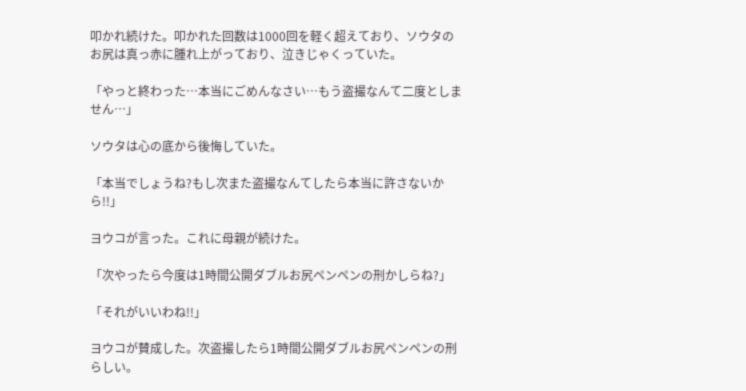叩かれ続けた。叩かれた回数は1000回を軽く超えており、ソウタのお尻は真っ赤に腫れ上がっており、泣きじゃくっていた。

「やっと終わった…本当にごめんなさい…もう盗撮なんて二度としません…」

ソウタは心の底から後悔していた。

「本当でしょうね?もし次また盗撮なんてしたら本当に許さないから!!」

ヨウコが言った。これに母親が続けた。

「次やったら今度は1時間公開ダブルお尻ペンペンの刑かしらね?」

「それがいいわね!!」

ヨウコが賛成した。次盗撮したら1時間公開ダブルお尻ペンペンの刑らしい。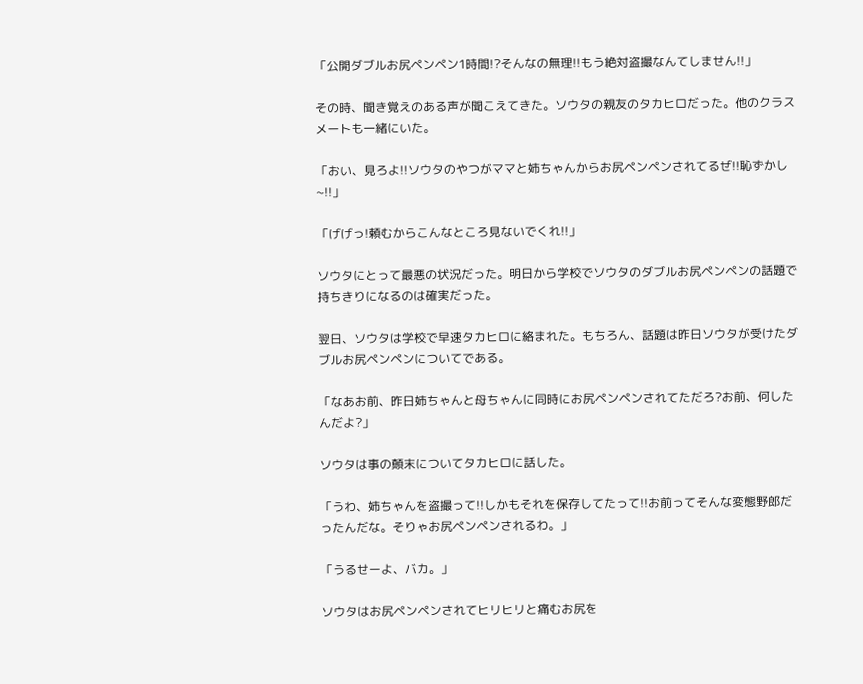「公開ダブルお尻ペンペン1時間!?そんなの無理!!もう絶対盗撮なんてしません!!」

その時、聞き覚えのある声が聞こえてきた。ソウタの親友のタカヒロだった。他のクラスメートも一緒にいた。

「おい、見ろよ!!ソウタのやつがママと姉ちゃんからお尻ペンペンされてるぜ!!恥ずかし~!!」

「げげっ!頼むからこんなところ見ないでくれ!!」

ソウタにとって最悪の状況だった。明日から学校でソウタのダブルお尻ペンペンの話題で持ちきりになるのは確実だった。

翌日、ソウタは学校で早速タカヒロに絡まれた。もちろん、話題は昨日ソウタが受けたダブルお尻ペンペンについてである。

「なあお前、昨日姉ちゃんと母ちゃんに同時にお尻ペンペンされてただろ?お前、何したんだよ?」

ソウタは事の顛末についてタカヒロに話した。

「うわ、姉ちゃんを盗撮って!!しかもそれを保存してたって!!お前ってそんな変態野郎だったんだな。そりゃお尻ペンペンされるわ。」

「うるせーよ、バカ。」

ソウタはお尻ペンペンされてヒリヒリと痛むお尻を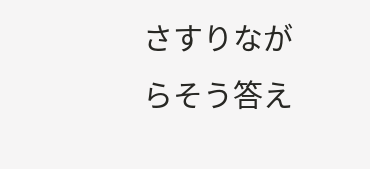さすりながらそう答え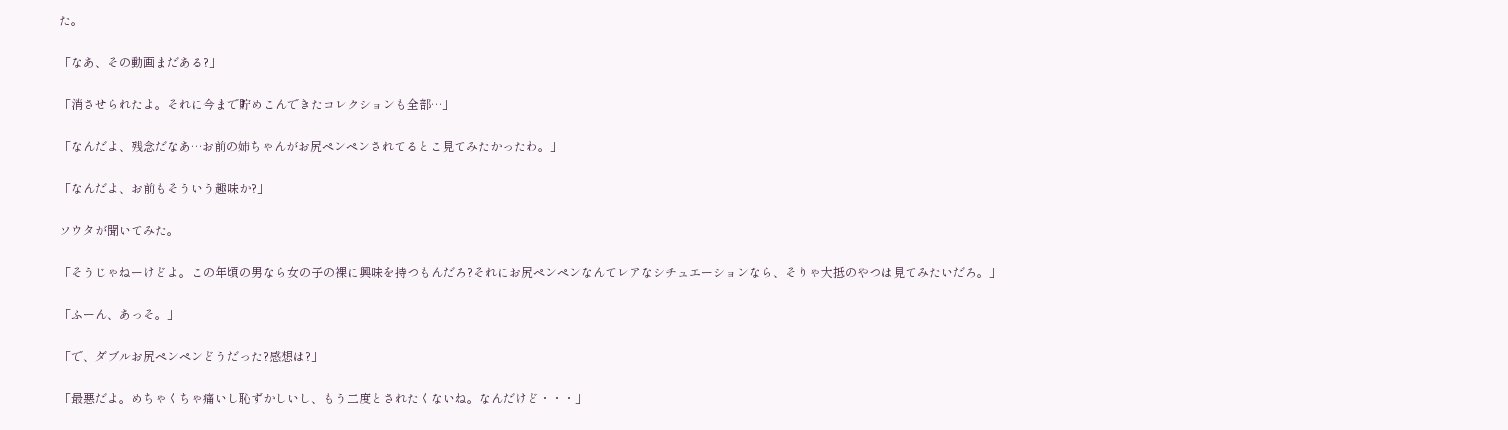た。

「なあ、その動画まだある?」

「消させられたよ。それに今まで貯めこんできたコレクションも全部…」

「なんだよ、残念だなあ…お前の姉ちゃんがお尻ペンペンされてるとこ見てみたかったわ。」

「なんだよ、お前もそういう趣味か?」

ソウタが聞いてみた。

「そうじゃねーけどよ。この年頃の男なら女の子の裸に興味を持つもんだろ?それにお尻ペンペンなんてレアなシチュエーションなら、そりゃ大抵のやつは見てみたいだろ。」

「ふーん、あっそ。」

「で、ダブルお尻ペンペンどうだった?感想は?」

「最悪だよ。めちゃくちゃ痛いし恥ずかしいし、もう二度とされたくないね。なんだけど・・・」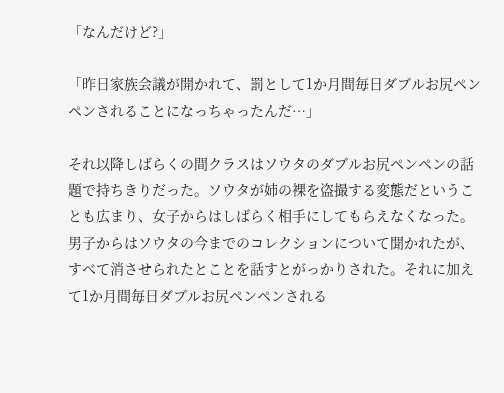「なんだけど?」

「昨日家族会議が開かれて、罰として1か月間毎日ダブルお尻ペンペンされることになっちゃったんだ…」

それ以降しばらくの間クラスはソウタのダブルお尻ペンペンの話題で持ちきりだった。ソウタが姉の裸を盗撮する変態だということも広まり、女子からはしばらく相手にしてもらえなくなった。男子からはソウタの今までのコレクションについて聞かれたが、すべて消させられたとことを話すとがっかりされた。それに加えて1か月間毎日ダブルお尻ペンペンされる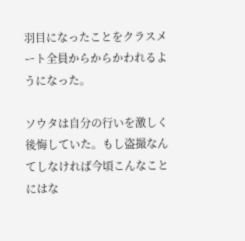羽目になったことをクラスメート全員からからかわれるようになった。

ソウタは自分の行いを激しく後悔していた。もし盗撮なんてしなければ今頃こんなことにはな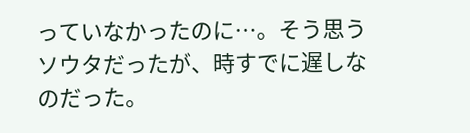っていなかったのに…。そう思うソウタだったが、時すでに遅しなのだった。